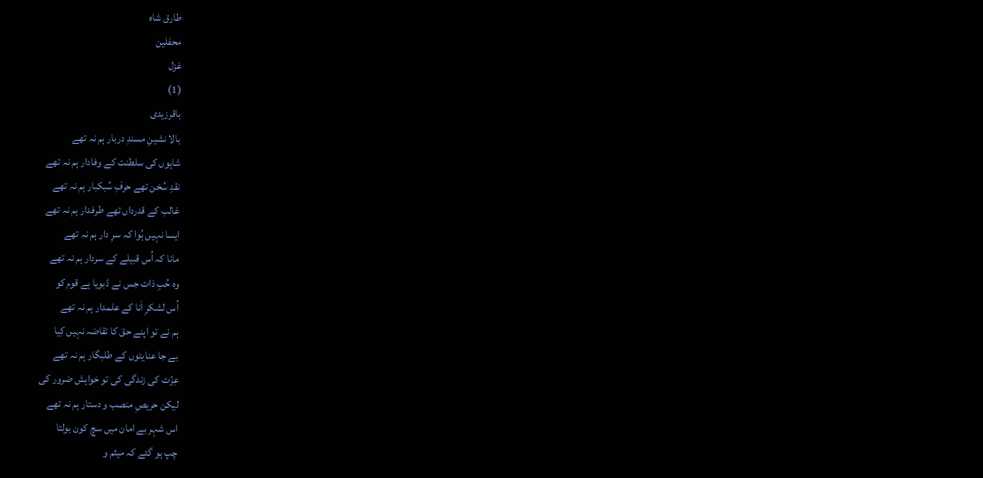طارق شاہ
محفلین
غزل
(1)
باقرزیدی
بالا نشینِ مسندِ دربار ہم نہ تھے
شاہوں کی سلطنت کے وفادار ہم نہ تھے
نقدِ سُخن تھے حرفِ سُبکبار ہم نہ تھے
غالب کے قدرداں تھے طرفدار ہم نہ تھے
ایسا نہیں ہُوا کہ سرِ دار ہم نہ تھے
مانا کہ اُس قبیلے کے سردار ہم نہ تھے
وہ حُبِ ذات جس نے ڈبویا ہے قوم کو
اُس لشکرِ اَنا کے علمدار ہم نہ تھے
ہم نے تو اپنے حق کا تقاضہ نہیں کِیا
بے جا عنایتوں کے طلبگار ہم نہ تھے
عِزّت کی زندگی کی تو خواہش ضرور کی
لیکن حریصِ منصب و دستار ہم نہ تھے
اس شہر بے امان میں سچ کون بولتا
چپ ہو گئے کہ میثم و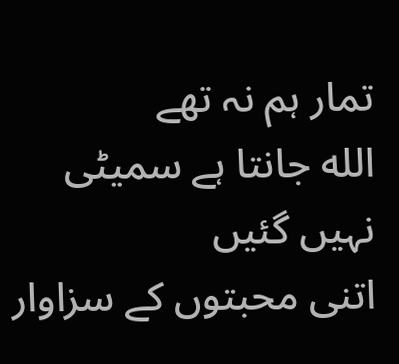تمار ہم نہ تھے
الله جانتا ہے سمیٹی نہیں گئیں
اتنی محبتوں کے سزاوار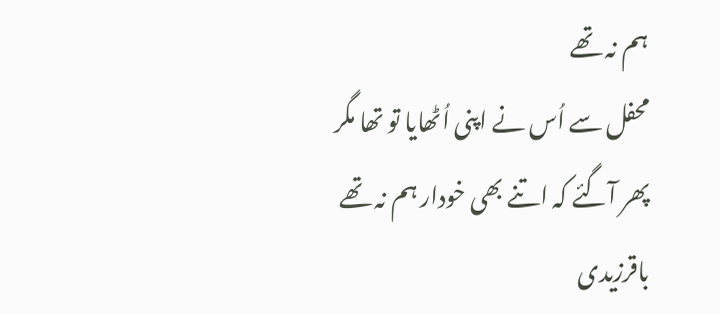ہم نہ تھے
محفل سے اُس نے اپنی اُٹھایا تو تھا مگر
پھر آگئے کہ اتنے بھی خودار ہم نہ تھے
باقرزیدی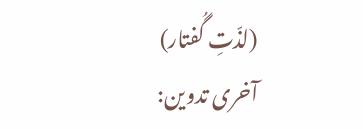(لذّتِ گُفتار)
آخری تدوین: